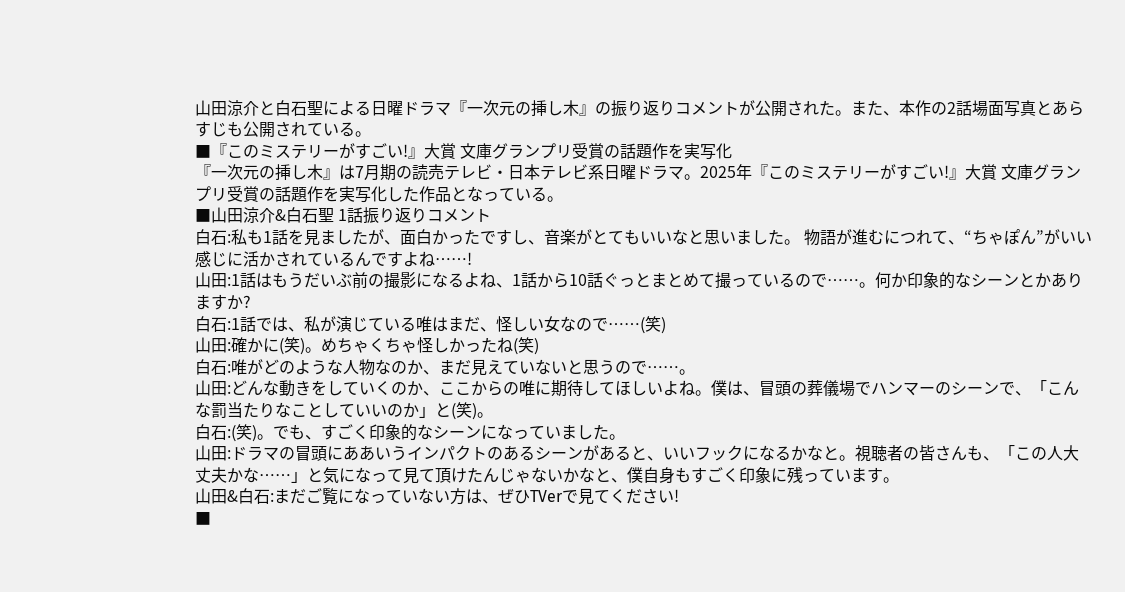山田涼介と白石聖による日曜ドラマ『一次元の挿し木』の振り返りコメントが公開された。また、本作の2話場面写真とあらすじも公開されている。
■『このミステリーがすごい!』大賞 文庫グランプリ受賞の話題作を実写化
『一次元の挿し木』は7月期の読売テレビ・日本テレビ系日曜ドラマ。2025年『このミステリーがすごい!』大賞 文庫グランプリ受賞の話題作を実写化した作品となっている。
■山田涼介&白石聖 1話振り返りコメント
白石:私も1話を見ましたが、面白かったですし、音楽がとてもいいなと思いました。 物語が進むにつれて、“ちゃぽん”がいい感じに活かされているんですよね……!
山田:1話はもうだいぶ前の撮影になるよね、1話から10話ぐっとまとめて撮っているので……。何か印象的なシーンとかありますか?
白石:1話では、私が演じている唯はまだ、怪しい女なので……(笑)
山田:確かに(笑)。めちゃくちゃ怪しかったね(笑)
白石:唯がどのような人物なのか、まだ見えていないと思うので……。
山田:どんな動きをしていくのか、ここからの唯に期待してほしいよね。僕は、冒頭の葬儀場でハンマーのシーンで、「こんな罰当たりなことしていいのか」と(笑)。
白石:(笑)。でも、すごく印象的なシーンになっていました。
山田:ドラマの冒頭にああいうインパクトのあるシーンがあると、いいフックになるかなと。視聴者の皆さんも、「この人大丈夫かな……」と気になって見て頂けたんじゃないかなと、僕自身もすごく印象に残っています。
山田&白石:まだご覧になっていない方は、ぜひTVerで見てください!
■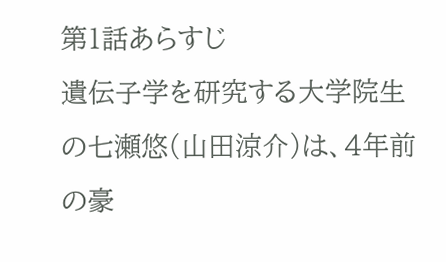第1話あらすじ
遺伝子学を研究する大学院生の七瀬悠(山田涼介)は、4年前の豪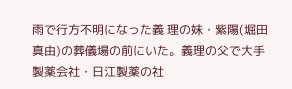雨で行方不明になった義 理の妹・紫陽(堀田真由)の葬儀場の前にいた。義理の父で大手製薬会社・日江製薬の社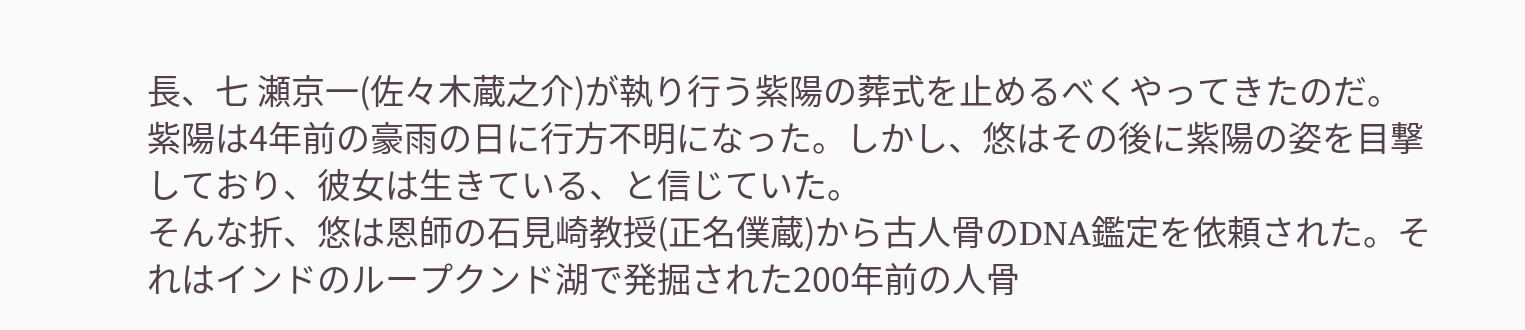長、七 瀬京一(佐々木蔵之介)が執り行う紫陽の葬式を止めるべくやってきたのだ。
紫陽は4年前の豪雨の日に行方不明になった。しかし、悠はその後に紫陽の姿を目撃しており、彼女は生きている、と信じていた。
そんな折、悠は恩師の石見崎教授(正名僕蔵)から古人骨のDNA鑑定を依頼された。それはインドのループクンド湖で発掘された200年前の人骨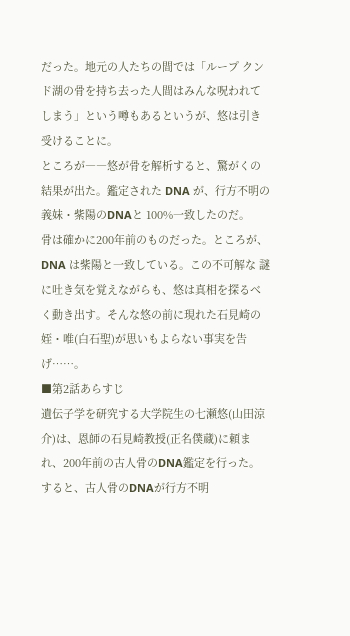だった。地元の人たちの間では「ループ クンド湖の骨を持ち去った人間はみんな呪われてしまう」という噂もあるというが、悠は引き受けることに。
ところが――悠が骨を解析すると、驚がくの結果が出た。鑑定された DNA が、行方不明の義妹・紫陽のDNAと 100%一致したのだ。
骨は確かに200年前のものだった。ところが、DNA は紫陽と一致している。この不可解な 謎に吐き気を覚えながらも、悠は真相を探るべく動き出す。そんな悠の前に現れた石見崎の 姪・唯(白石聖)が思いもよらない事実を告げ……。
■第2話あらすじ
遺伝子学を研究する大学院生の七瀬悠(山田涼介)は、恩師の石見崎教授(正名僕蔵)に頼まれ、200年前の古人骨のDNA鑑定を行った。すると、古人骨のDNAが行方不明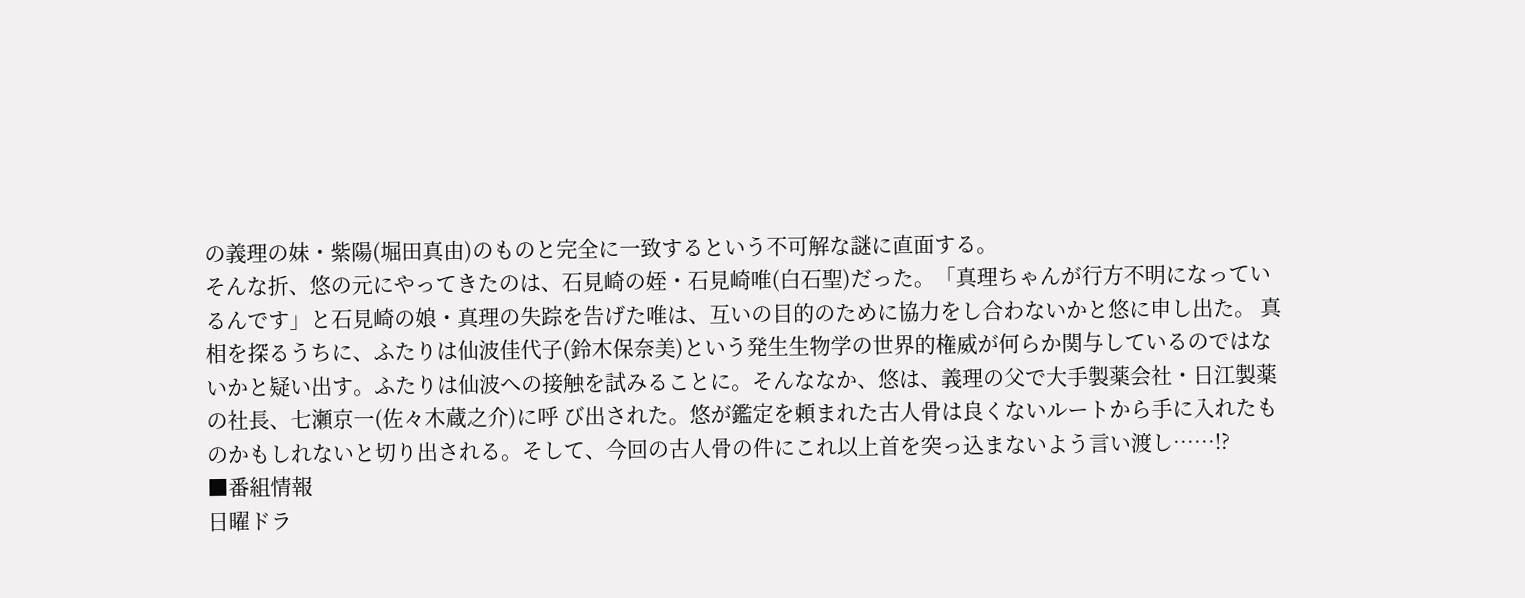の義理の妹・紫陽(堀田真由)のものと完全に一致するという不可解な謎に直面する。
そんな折、悠の元にやってきたのは、石見崎の姪・石見崎唯(白石聖)だった。「真理ちゃんが行方不明になっているんです」と石見崎の娘・真理の失踪を告げた唯は、互いの目的のために協力をし合わないかと悠に申し出た。 真相を探るうちに、ふたりは仙波佳代子(鈴木保奈美)という発生生物学の世界的権威が何らか関与しているのではないかと疑い出す。ふたりは仙波への接触を試みることに。そんななか、悠は、義理の父で大手製薬会社・日江製薬の社長、七瀬京一(佐々木蔵之介)に呼 び出された。悠が鑑定を頼まれた古人骨は良くないルートから手に入れたものかもしれないと切り出される。そして、今回の古人骨の件にこれ以上首を突っ込まないよう言い渡し……!?
■番組情報
日曜ドラ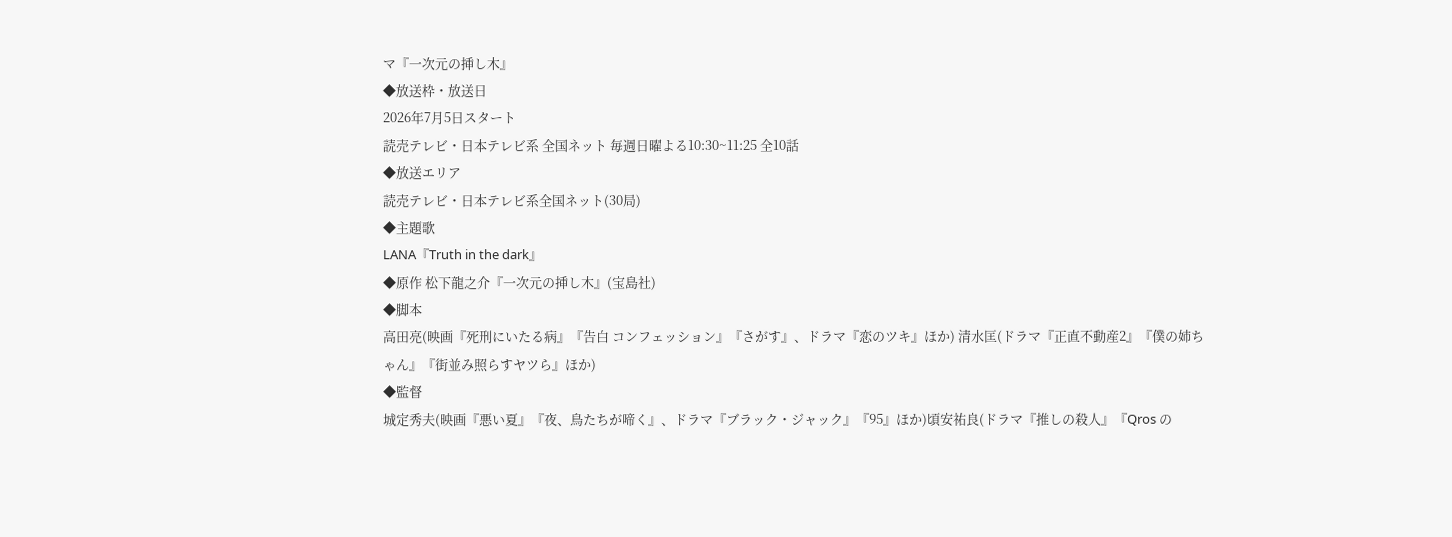マ『一次元の挿し木』
◆放送枠・放送日
2026年7月5日スタート
読売テレビ・日本テレビ系 全国ネット 毎週日曜よる10:30~11:25 全10話
◆放送エリア
読売テレビ・日本テレビ系全国ネット(30局)
◆主題歌
LANA『Truth in the dark』
◆原作 松下龍之介『一次元の挿し木』(宝島社)
◆脚本
高田亮(映画『死刑にいたる病』『告白 コンフェッション』『さがす』、ドラマ『恋のツキ』ほか) 清水匡(ドラマ『正直不動産2』『僕の姉ちゃん』『街並み照らすヤツら』ほか)
◆監督
城定秀夫(映画『悪い夏』『夜、鳥たちが啼く』、ドラマ『ブラック・ジャック』『95』ほか)頃安祐良(ドラマ『推しの殺人』『Qros の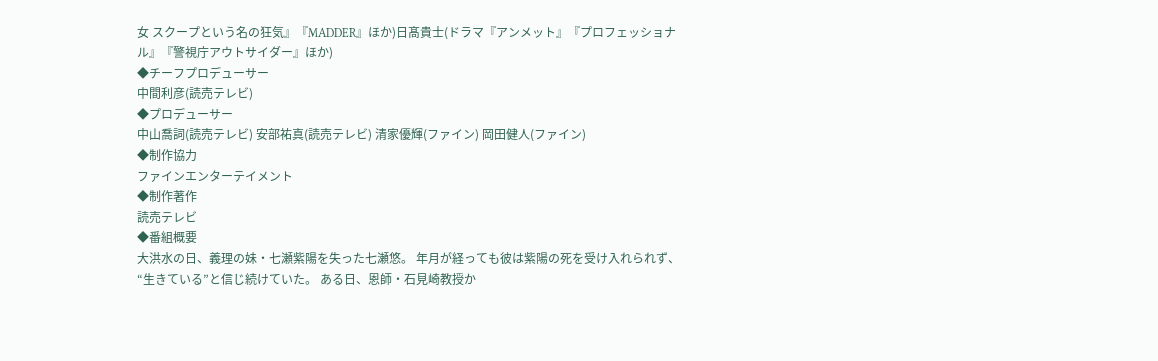女 スクープという名の狂気』『MADDER』ほか)日髙貴士(ドラマ『アンメット』『プロフェッショナル』『警視庁アウトサイダー』ほか)
◆チーフプロデューサー
中間利彦(読売テレビ)
◆プロデューサー
中山喬詞(読売テレビ) 安部祐真(読売テレビ) 清家優輝(ファイン) 岡田健人(ファイン)
◆制作協力
ファインエンターテイメント
◆制作著作
読売テレビ
◆番組概要
大洪水の日、義理の妹・七瀬紫陽を失った七瀬悠。 年月が経っても彼は紫陽の死を受け入れられず、“生きている”と信じ続けていた。 ある日、恩師・石見崎教授か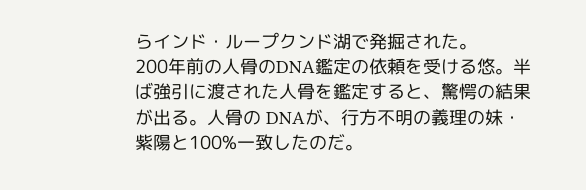らインド・ループクンド湖で発掘された。
200年前の人骨のDNA鑑定の依頼を受ける悠。半ば強引に渡された人骨を鑑定すると、驚愕の結果が出る。人骨の DNAが、行方不明の義理の妹・紫陽と100%一致したのだ。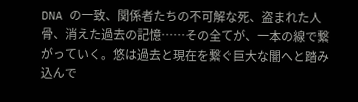DNA の一致、関係者たちの不可解な死、盗まれた人骨、消えた過去の記憶……その全てが、一本の線で繋がっていく。悠は過去と現在を繋ぐ巨大な闇へと踏み込んで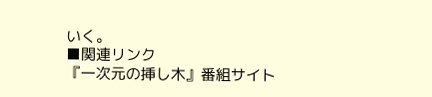いく。
■関連リンク
『一次元の挿し木』番組サイト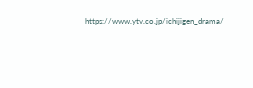https://www.ytv.co.jp/ichijigen_drama/